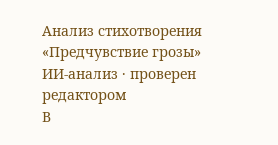Анализ стихотворения «Предчувствие грозы»
ИИ-анализ · проверен редактором
В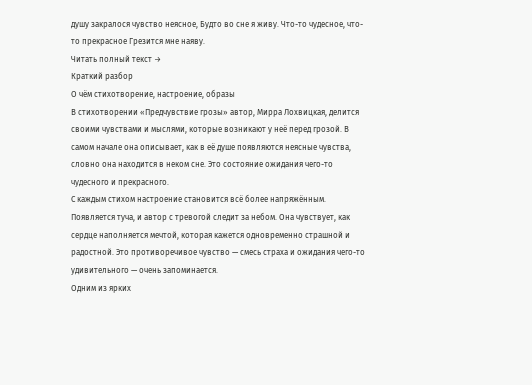душу закралося чувство неясное, Будто во сне я живу. Что-то чудесное, что-то прекрасное Грезится мне наяву.
Читать полный текст →
Краткий разбор
О чём стихотворение, настроение, образы
В стихотворении «Предчувствие грозы» автор, Мирра Лохвицкая, делится своими чувствами и мыслями, которые возникают у неё перед грозой. В самом начале она описывает, как в её душе появляются неясные чувства, словно она находится в неком сне. Это состояние ожидания чего-то чудесного и прекрасного.
С каждым стихом настроение становится всё более напряжённым. Появляется туча, и автор с тревогой следит за небом. Она чувствует, как сердце наполняется мечтой, которая кажется одновременно страшной и радостной. Это противоречивое чувство — смесь страха и ожидания чего-то удивительного — очень запоминается.
Одним из ярких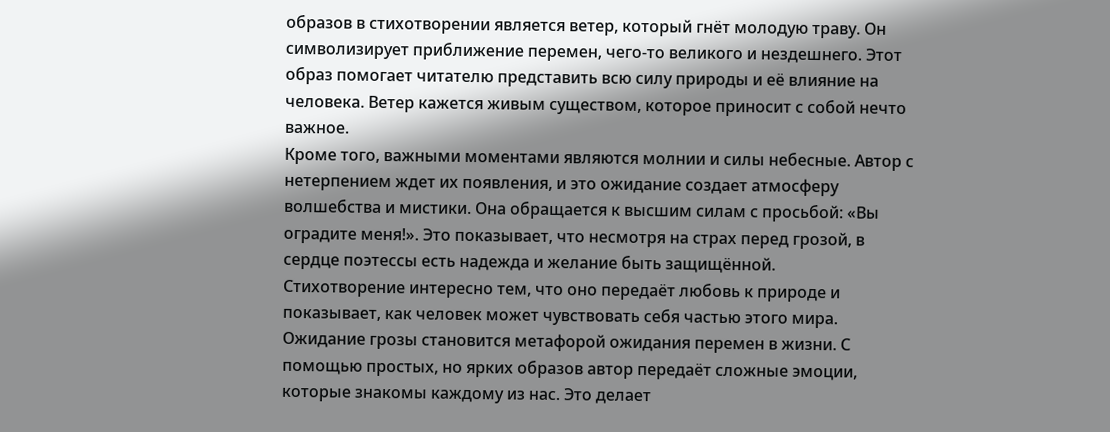образов в стихотворении является ветер, который гнёт молодую траву. Он символизирует приближение перемен, чего-то великого и нездешнего. Этот образ помогает читателю представить всю силу природы и её влияние на человека. Ветер кажется живым существом, которое приносит с собой нечто важное.
Кроме того, важными моментами являются молнии и силы небесные. Автор с нетерпением ждет их появления, и это ожидание создает атмосферу волшебства и мистики. Она обращается к высшим силам с просьбой: «Вы оградите меня!». Это показывает, что несмотря на страх перед грозой, в сердце поэтессы есть надежда и желание быть защищённой.
Стихотворение интересно тем, что оно передаёт любовь к природе и показывает, как человек может чувствовать себя частью этого мира. Ожидание грозы становится метафорой ожидания перемен в жизни. С помощью простых, но ярких образов автор передаёт сложные эмоции, которые знакомы каждому из нас. Это делает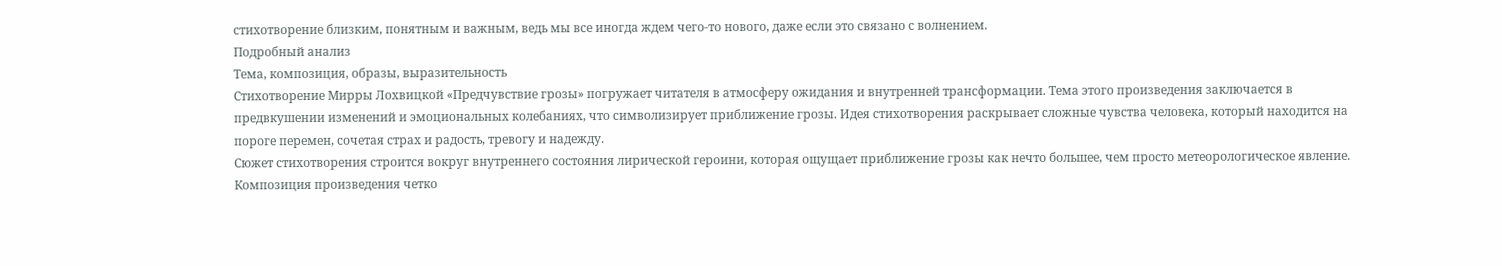стихотворение близким, понятным и важным, ведь мы все иногда ждем чего-то нового, даже если это связано с волнением.
Подробный анализ
Тема, композиция, образы, выразительность
Стихотворение Мирры Лохвицкой «Предчувствие грозы» погружает читателя в атмосферу ожидания и внутренней трансформации. Тема этого произведения заключается в предвкушении изменений и эмоциональных колебаниях, что символизирует приближение грозы. Идея стихотворения раскрывает сложные чувства человека, который находится на пороге перемен, сочетая страх и радость, тревогу и надежду.
Сюжет стихотворения строится вокруг внутреннего состояния лирической героини, которая ощущает приближение грозы как нечто большее, чем просто метеорологическое явление. Композиция произведения четко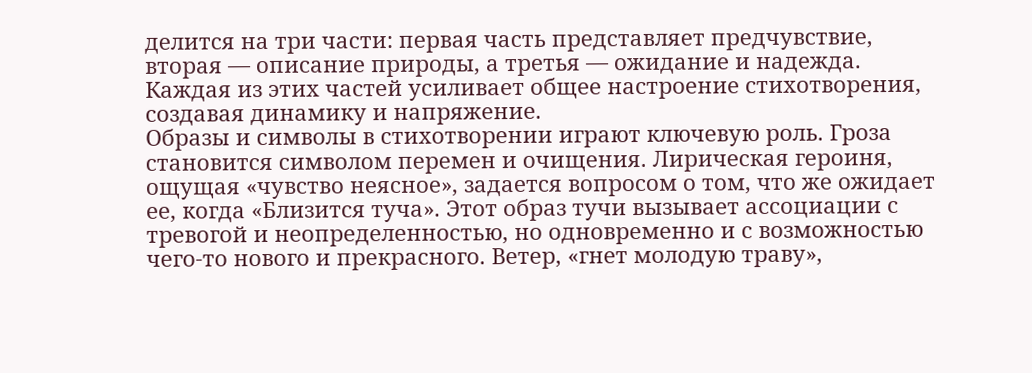делится на три части: первая часть представляет предчувствие, вторая — описание природы, а третья — ожидание и надежда. Каждая из этих частей усиливает общее настроение стихотворения, создавая динамику и напряжение.
Образы и символы в стихотворении играют ключевую роль. Гроза становится символом перемен и очищения. Лирическая героиня, ощущая «чувство неясное», задается вопросом о том, что же ожидает ее, когда «Близится туча». Этот образ тучи вызывает ассоциации с тревогой и неопределенностью, но одновременно и с возможностью чего-то нового и прекрасного. Ветер, «гнет молодую траву»,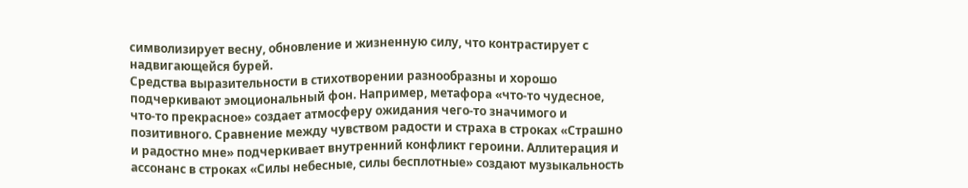символизирует весну, обновление и жизненную силу, что контрастирует с надвигающейся бурей.
Средства выразительности в стихотворении разнообразны и хорошо подчеркивают эмоциональный фон. Например, метафора «что-то чудесное, что-то прекрасное» создает атмосферу ожидания чего-то значимого и позитивного. Сравнение между чувством радости и страха в строках «Страшно и радостно мне» подчеркивает внутренний конфликт героини. Аллитерация и ассонанс в строках «Силы небесные, силы бесплотные» создают музыкальность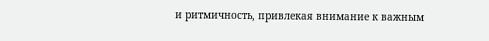и ритмичность, привлекая внимание к важным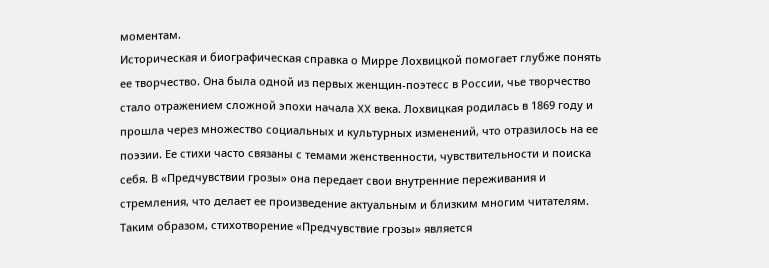моментам.
Историческая и биографическая справка о Мирре Лохвицкой помогает глубже понять ее творчество. Она была одной из первых женщин-поэтесс в России, чье творчество стало отражением сложной эпохи начала XX века. Лохвицкая родилась в 1869 году и прошла через множество социальных и культурных изменений, что отразилось на ее поэзии. Ее стихи часто связаны с темами женственности, чувствительности и поиска себя. В «Предчувствии грозы» она передает свои внутренние переживания и стремления, что делает ее произведение актуальным и близким многим читателям.
Таким образом, стихотворение «Предчувствие грозы» является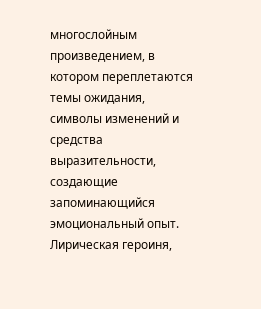многослойным произведением, в котором переплетаются темы ожидания, символы изменений и средства выразительности, создающие запоминающийся эмоциональный опыт. Лирическая героиня,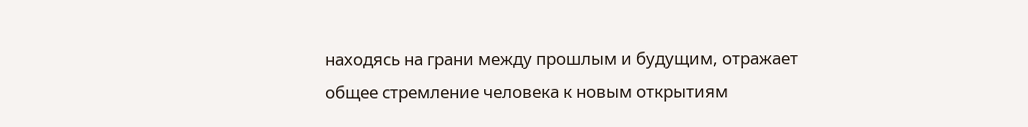находясь на грани между прошлым и будущим, отражает общее стремление человека к новым открытиям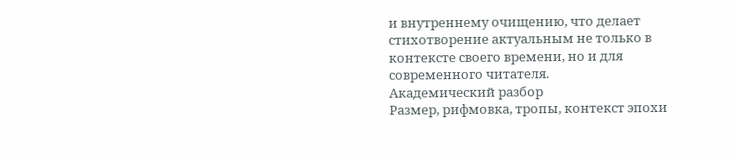и внутреннему очищению, что делает стихотворение актуальным не только в контексте своего времени, но и для современного читателя.
Академический разбор
Размер, рифмовка, тропы, контекст эпохи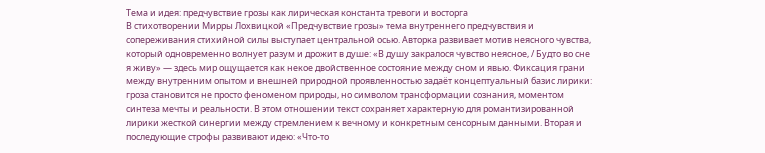Тема и идея: предчувствие грозы как лирическая константа тревоги и восторга
В стихотворении Мирры Лохвицкой «Предчувствие грозы» тема внутреннего предчувствия и сопереживания стихийной силы выступает центральной осью. Авторка развивает мотив неясного чувства, который одновременно волнует разум и дрожит в душе: «В душу закралося чувство неясное, / Будто во сне я живу» — здесь мир ощущается как некое двойственное состояние между сном и явью. Фиксация грани между внутренним опытом и внешней природной проявленностью задаёт концептуальный базис лирики: гроза становится не просто феноменом природы, но символом трансформации сознания, моментом синтеза мечты и реальности. В этом отношении текст сохраняет характерную для романтизированной лирики жесткой синергии между стремлением к вечному и конкретным сенсорным данными. Вторая и последующие строфы развивают идею: «Что-то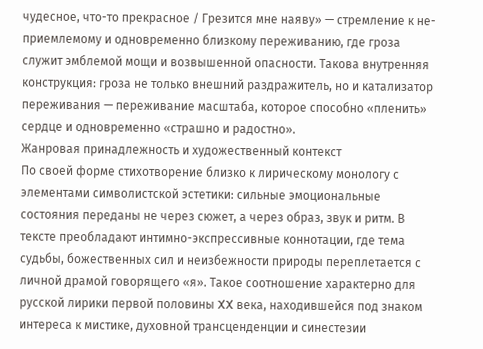чудесное, что-то прекрасное / Грезится мне наяву» — стремление к не-приемлемому и одновременно близкому переживанию, где гроза служит эмблемой мощи и возвышенной опасности. Такова внутренняя конструкция: гроза не только внешний раздражитель, но и катализатор переживания — переживание масштаба, которое способно «пленить» сердце и одновременно «страшно и радостно».
Жанровая принадлежность и художественный контекст
По своей форме стихотворение близко к лирическому монологу с элементами символистской эстетики: сильные эмоциональные состояния переданы не через сюжет, а через образ, звук и ритм. В тексте преобладают интимно-экспрессивные коннотации, где тема судьбы, божественных сил и неизбежности природы переплетается с личной драмой говорящего «я». Такое соотношение характерно для русской лирики первой половины XX века, находившейся под знаком интереса к мистике, духовной трансценденции и синестезии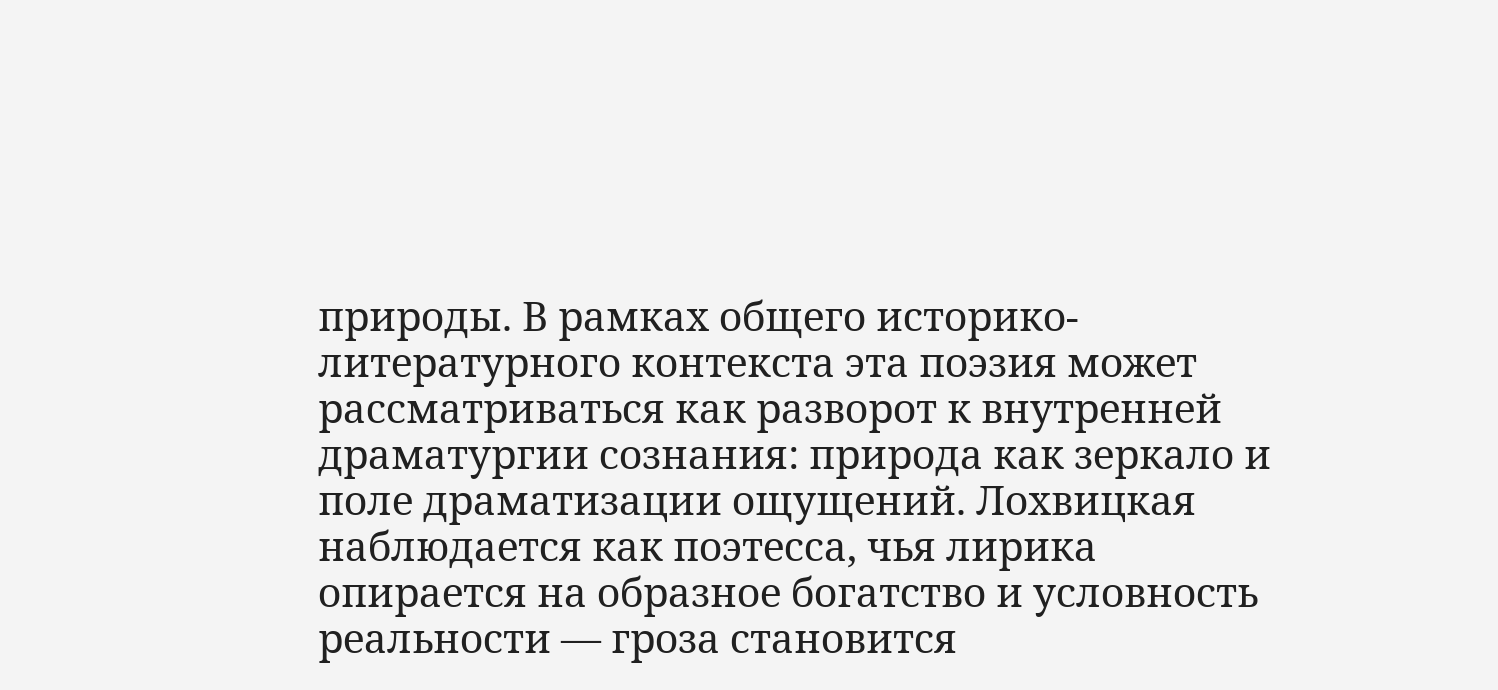природы. В рамках общего историко-литературного контекста эта поэзия может рассматриваться как разворот к внутренней драматургии сознания: природа как зеркало и поле драматизации ощущений. Лохвицкая наблюдается как поэтесса, чья лирика опирается на образное богатство и условность реальности — гроза становится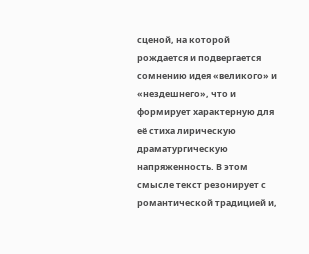сценой, на которой рождается и подвергается сомнению идея «великого» и «нездешнего», что и формирует характерную для её стиха лирическую драматургическую напряженность. В этом смысле текст резонирует с романтической традицией и,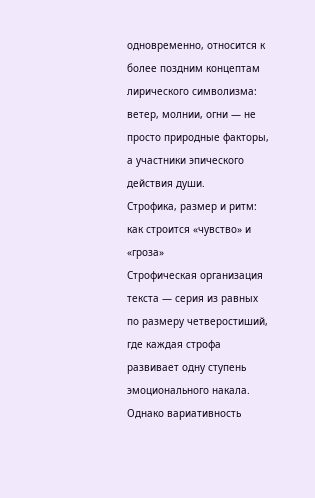одновременно, относится к более поздним концептам лирического символизма: ветер, молнии, огни — не просто природные факторы, а участники эпического действия души.
Строфика, размер и ритм: как строится «чувство» и «гроза»
Строфическая организация текста — серия из равных по размеру четверостиший, где каждая строфа развивает одну ступень эмоционального накала. Однако вариативность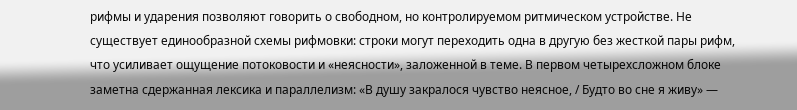рифмы и ударения позволяют говорить о свободном, но контролируемом ритмическом устройстве. Не существует единообразной схемы рифмовки: строки могут переходить одна в другую без жесткой пары рифм, что усиливает ощущение потоковости и «неясности», заложенной в теме. В первом четырехсложном блоке заметна сдержанная лексика и параллелизм: «В душу закралося чувство неясное, / Будто во сне я живу» —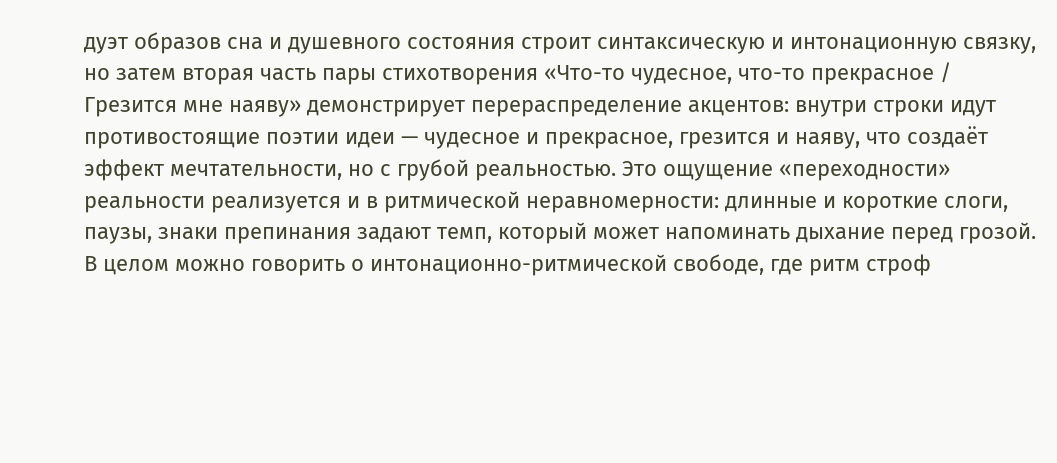дуэт образов сна и душевного состояния строит синтаксическую и интонационную связку, но затем вторая часть пары стихотворения «Что-то чудесное, что-то прекрасное / Грезится мне наяву» демонстрирует перераспределение акцентов: внутри строки идут противостоящие поэтии идеи — чудесное и прекрасное, грезится и наяву, что создаёт эффект мечтательности, но с грубой реальностью. Это ощущение «переходности» реальности реализуется и в ритмической неравномерности: длинные и короткие слоги, паузы, знаки препинания задают темп, который может напоминать дыхание перед грозой. В целом можно говорить о интонационно-ритмической свободе, где ритм строф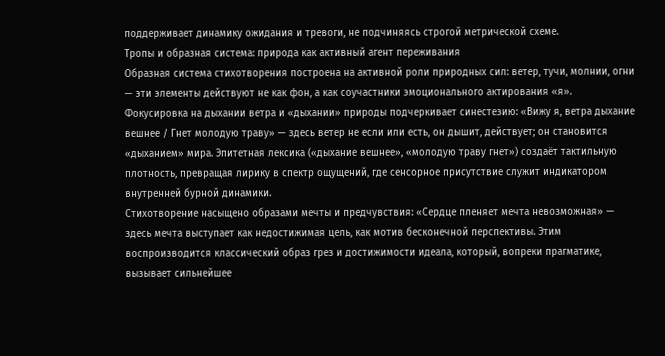поддерживает динамику ожидания и тревоги, не подчиняясь строгой метрической схеме.
Тропы и образная система: природа как активный агент переживания
Образная система стихотворения построена на активной роли природных сил: ветер, тучи, молнии, огни — эти элементы действуют не как фон, а как соучастники эмоционального актирования «я». Фокусировка на дыхании ветра и «дыхании» природы подчеркивает синестезию: «Вижу я, ветра дыхание вешнее / Гнет молодую траву» — здесь ветер не если или есть, он дышит, действует; он становится «дыханием» мира. Эпитетная лексика («дыхание вешнее», «молодую траву гнет») создаёт тактильную плотность, превращая лирику в спектр ощущений, где сенсорное присутствие служит индикатором внутренней бурной динамики.
Стихотворение насыщено образами мечты и предчувствия: «Сердце пленяет мечта невозможная» — здесь мечта выступает как недостижимая цель, как мотив бесконечной перспективы. Этим воспроизводится классический образ грез и достижимости идеала, который, вопреки прагматике, вызывает сильнейшее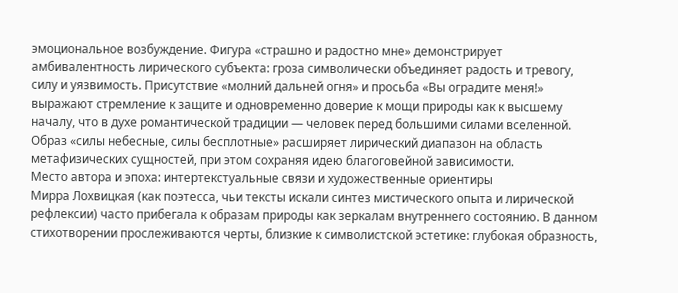эмоциональное возбуждение. Фигура «страшно и радостно мне» демонстрирует амбивалентность лирического субъекта: гроза символически объединяет радость и тревогу, силу и уязвимость. Присутствие «молний дальней огня» и просьба «Вы оградите меня!» выражают стремление к защите и одновременно доверие к мощи природы как к высшему началу, что в духе романтической традиции — человек перед большими силами вселенной. Образ «силы небесные, силы бесплотные» расширяет лирический диапазон на область метафизических сущностей, при этом сохраняя идею благоговейной зависимости.
Место автора и эпоха: интертекстуальные связи и художественные ориентиры
Мирра Лохвицкая (как поэтесса, чьи тексты искали синтез мистического опыта и лирической рефлексии) часто прибегала к образам природы как зеркалам внутреннего состоянию. В данном стихотворении прослеживаются черты, близкие к символистской эстетике: глубокая образность,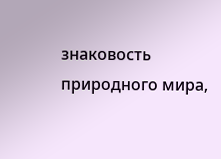знаковость природного мира,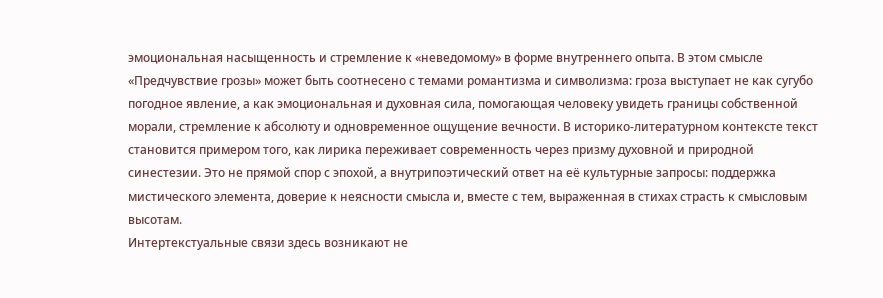эмоциональная насыщенность и стремление к «неведомому» в форме внутреннего опыта. В этом смысле «Предчувствие грозы» может быть соотнесено с темами романтизма и символизма: гроза выступает не как сугубо погодное явление, а как эмоциональная и духовная сила, помогающая человеку увидеть границы собственной морали, стремление к абсолюту и одновременное ощущение вечности. В историко-литературном контексте текст становится примером того, как лирика переживает современность через призму духовной и природной синестезии. Это не прямой спор с эпохой, а внутрипоэтический ответ на её культурные запросы: поддержка мистического элемента, доверие к неясности смысла и, вместе с тем, выраженная в стихах страсть к смысловым высотам.
Интертекстуальные связи здесь возникают не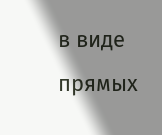в виде прямых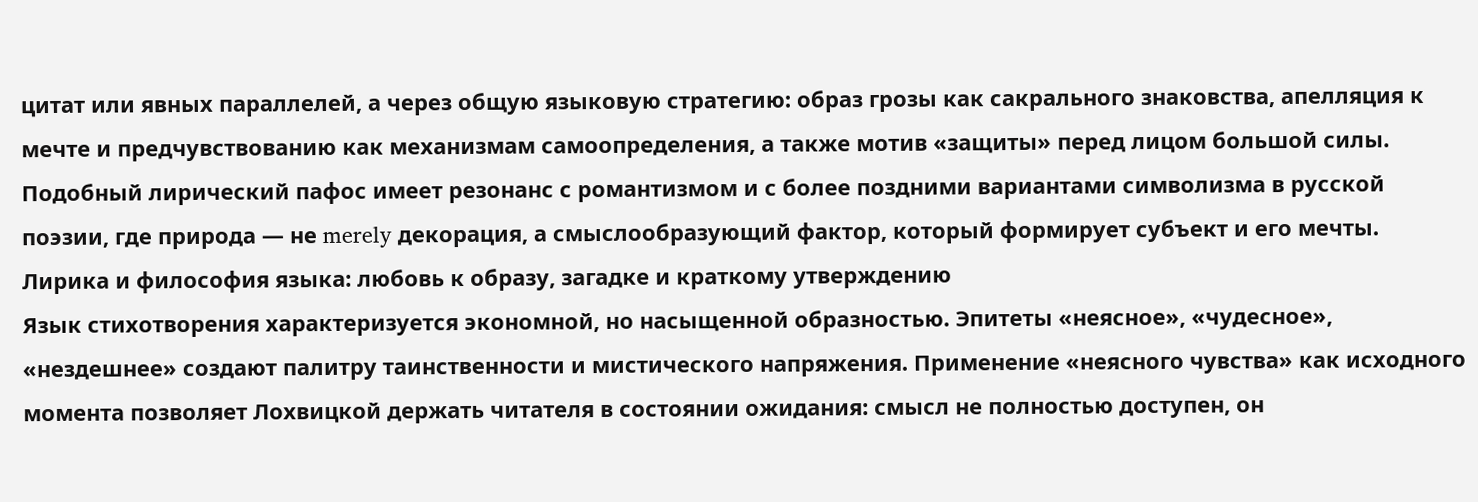цитат или явных параллелей, а через общую языковую стратегию: образ грозы как сакрального знаковства, апелляция к мечте и предчувствованию как механизмам самоопределения, а также мотив «защиты» перед лицом большой силы. Подобный лирический пафос имеет резонанс с романтизмом и с более поздними вариантами символизма в русской поэзии, где природа — не merely декорация, а смыслообразующий фактор, который формирует субъект и его мечты.
Лирика и философия языка: любовь к образу, загадке и краткому утверждению
Язык стихотворения характеризуется экономной, но насыщенной образностью. Эпитеты «неясное», «чудесное», «нездешнее» создают палитру таинственности и мистического напряжения. Применение «неясного чувства» как исходного момента позволяет Лохвицкой держать читателя в состоянии ожидания: смысл не полностью доступен, он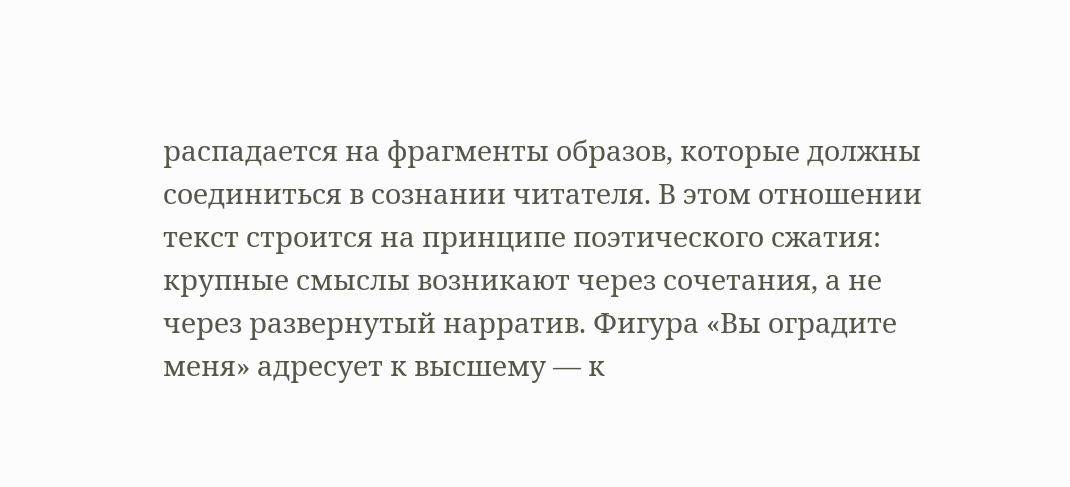распадается на фрагменты образов, которые должны соединиться в сознании читателя. В этом отношении текст строится на принципе поэтического сжатия: крупные смыслы возникают через сочетания, а не через развернутый нарратив. Фигура «Вы оградите меня» адресует к высшему — к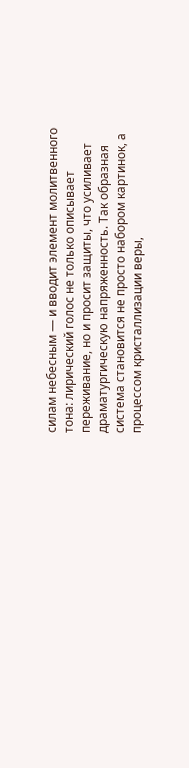силам небесным — и вводит элемент молитвенного тона: лирический голос не только описывает переживание, но и просит защиты, что усиливает драматургическую напряженность. Так образная система становится не просто набором картинок, а процессом кристаллизации веры,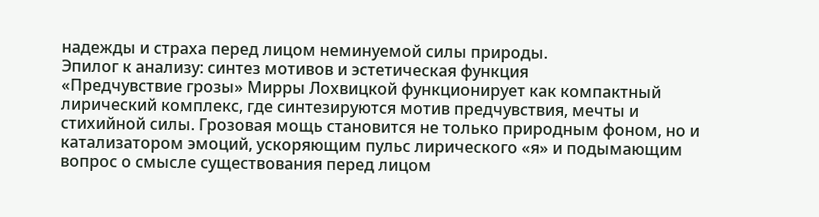надежды и страха перед лицом неминуемой силы природы.
Эпилог к анализу: синтез мотивов и эстетическая функция
«Предчувствие грозы» Мирры Лохвицкой функционирует как компактный лирический комплекс, где синтезируются мотив предчувствия, мечты и стихийной силы. Грозовая мощь становится не только природным фоном, но и катализатором эмоций, ускоряющим пульс лирического «я» и подымающим вопрос о смысле существования перед лицом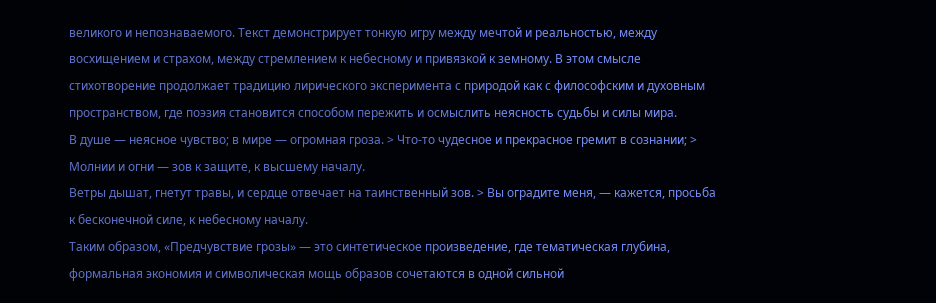великого и непознаваемого. Текст демонстрирует тонкую игру между мечтой и реальностью, между восхищением и страхом, между стремлением к небесному и привязкой к земному. В этом смысле стихотворение продолжает традицию лирического эксперимента с природой как с философским и духовным пространством, где поэзия становится способом пережить и осмыслить неясность судьбы и силы мира.
В душе — неясное чувство; в мире — огромная гроза. > Что-то чудесное и прекрасное гремит в сознании; > Молнии и огни — зов к защите, к высшему началу.
Ветры дышат, гнетут травы, и сердце отвечает на таинственный зов. > Вы оградите меня, — кажется, просьба к бесконечной силе, к небесному началу.
Таким образом, «Предчувствие грозы» — это синтетическое произведение, где тематическая глубина, формальная экономия и символическая мощь образов сочетаются в одной сильной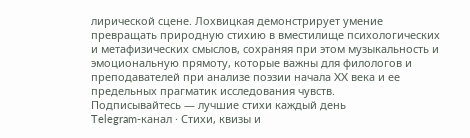лирической сцене. Лохвицкая демонстрирует умение превращать природную стихию в вместилище психологических и метафизических смыслов, сохраняя при этом музыкальность и эмоциональную прямоту, которые важны для филологов и преподавателей при анализе поэзии начала XX века и ее предельных прагматик исследования чувств.
Подписывайтесь — лучшие стихи каждый день
Telegram-канал · Стихи, квизы и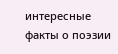интересные факты о поэзии